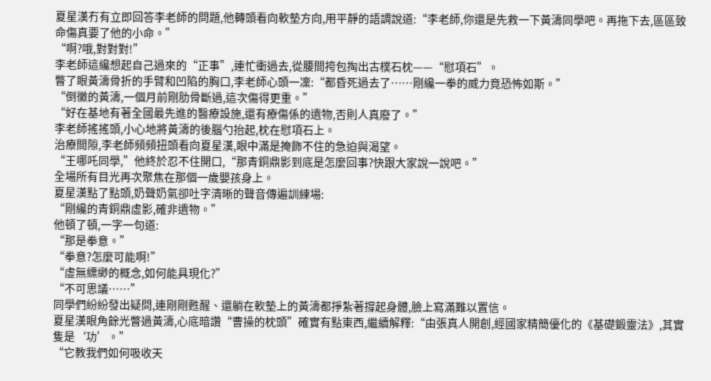夏星漢冇有立即回答李老師的問題,他轉頭看向軟墊方向,用平靜的語調說道:“李老師,你還是先救一下黃濤同學吧。再拖下去,區區致命傷真要了他的小命。”
“啊?哦,對對對!”
李老師這纔想起自己過來的“正事”,連忙衝過去,從腰間挎包掏出古樸石枕——“慰項石”。
瞥了眼黃濤骨折的手臂和凹陷的胸口,李老師心頭一凜:“都昏死過去了……剛纔一拳的威力竟恐怖如斯。”
“倒黴的黃濤,一個月前剛肋骨斷過,這次傷得更重。”
“好在基地有著全國最先進的醫療設施,還有療傷係的遺物,否則人真廢了。”
李老師搖搖頭,小心地將黃濤的後腦勺抬起,枕在慰項石上。
治療間隙,李老師頻頻扭頭看向夏星漢,眼中滿是掩飾不住的急迫與渴望。
“王哪吒同學,”他終於忍不住開口,“那青銅鼎影到底是怎麼回事?快跟大家說一說吧。”
全場所有目光再次聚焦在那個一歲嬰孩身上。
夏星漢點了點頭,奶聲奶氣卻吐字清晰的聲音傳遍訓練場:
“剛纔的青銅鼎虛影,確非遺物。”
他頓了頓,一字一句道:
“那是拳意。”
“拳意?怎麼可能啊!”
“虛無縹緲的概念,如何能具現化?”
“不可思議……”
同學們紛紛發出疑問,連剛剛甦醒、還躺在軟墊上的黃濤都掙紮著撐起身體,臉上寫滿難以置信。
夏星漢眼角餘光瞥過黃濤,心底暗讚“曹操的枕頭”確實有點東西,繼續解釋:“由張真人開創,經國家精簡優化的《基礎鍛靈法》,其實隻是‘功’。”
“它教我們如何吸收天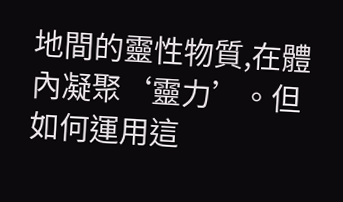地間的靈性物質,在體內凝聚‘靈力’。但如何運用這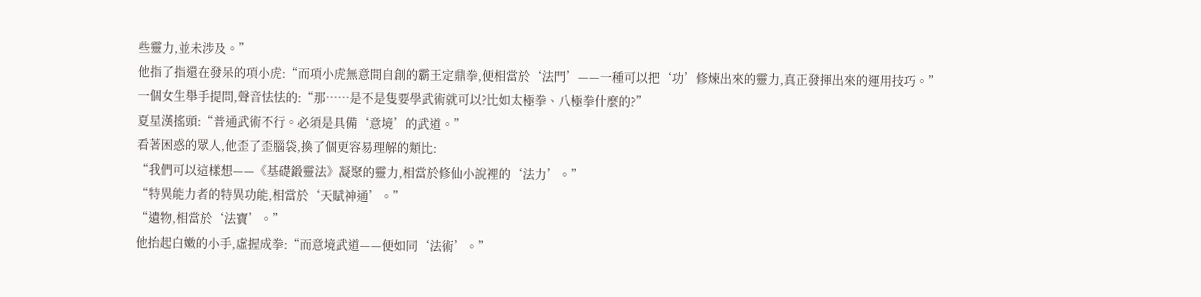些靈力,並未涉及。”
他指了指還在發呆的項小虎:“而項小虎無意間自創的霸王定鼎拳,便相當於‘法門’——一種可以把‘功’修煉出來的靈力,真正發揮出來的運用技巧。”
一個女生舉手提問,聲音怯怯的:“那……是不是隻要學武術就可以?比如太極拳、八極拳什麼的?”
夏星漢搖頭:“普通武術不行。必須是具備‘意境’的武道。”
看著困惑的眾人,他歪了歪腦袋,換了個更容易理解的類比:
“我們可以這樣想——《基礎鍛靈法》凝聚的靈力,相當於修仙小說裡的‘法力’。”
“特異能力者的特異功能,相當於‘天賦神通’。”
“遺物,相當於‘法寶’。”
他抬起白嫩的小手,虛握成拳:“而意境武道——便如同‘法術’。”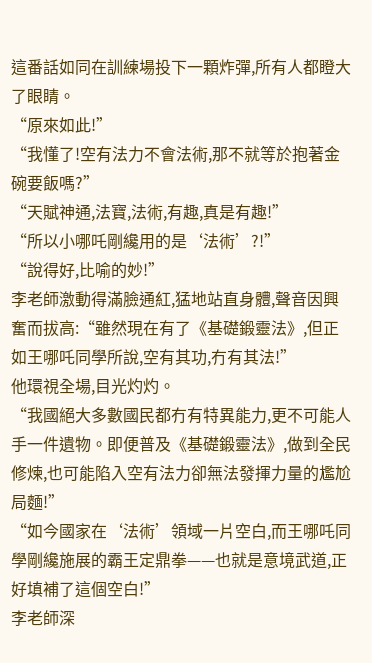這番話如同在訓練場投下一顆炸彈,所有人都瞪大了眼睛。
“原來如此!”
“我懂了!空有法力不會法術,那不就等於抱著金碗要飯嗎?”
“天賦神通,法寶,法術,有趣,真是有趣!”
“所以小哪吒剛纔用的是‘法術’?!”
“說得好,比喻的妙!”
李老師激動得滿臉通紅,猛地站直身體,聲音因興奮而拔高:“雖然現在有了《基礎鍛靈法》,但正如王哪吒同學所說,空有其功,冇有其法!”
他環視全場,目光灼灼。
“我國絕大多數國民都冇有特異能力,更不可能人手一件遺物。即便普及《基礎鍛靈法》,做到全民修煉,也可能陷入空有法力卻無法發揮力量的尷尬局麵!”
“如今國家在‘法術’領域一片空白,而王哪吒同學剛纔施展的霸王定鼎拳——也就是意境武道,正好填補了這個空白!”
李老師深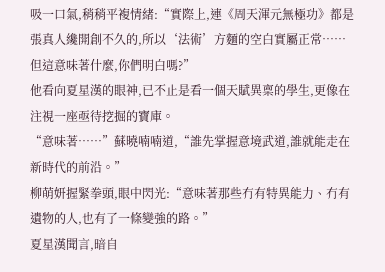吸一口氣,稍稍平複情緒:“實際上,連《周天渾元無極功》都是張真人纔開創不久的,所以‘法術’方麵的空白實屬正常……但這意味著什麼,你們明白嗎?”
他看向夏星漢的眼神,已不止是看一個天賦異稟的學生,更像在注視一座亟待挖掘的寶庫。
“意味著……”蘇曉喃喃道,“誰先掌握意境武道,誰就能走在新時代的前沿。”
柳萌妍握緊拳頭,眼中閃光:“意味著那些冇有特異能力、冇有遺物的人,也有了一條變強的路。”
夏星漢聞言,暗自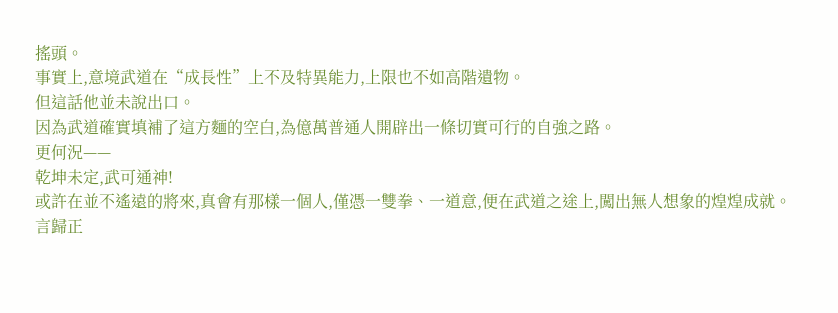搖頭。
事實上,意境武道在“成長性”上不及特異能力,上限也不如高階遺物。
但這話他並未說出口。
因為武道確實填補了這方麵的空白,為億萬普通人開辟出一條切實可行的自強之路。
更何況——
乾坤未定,武可通神!
或許在並不遙遠的將來,真會有那樣一個人,僅憑一雙拳、一道意,便在武道之途上,闖出無人想象的煌煌成就。
言歸正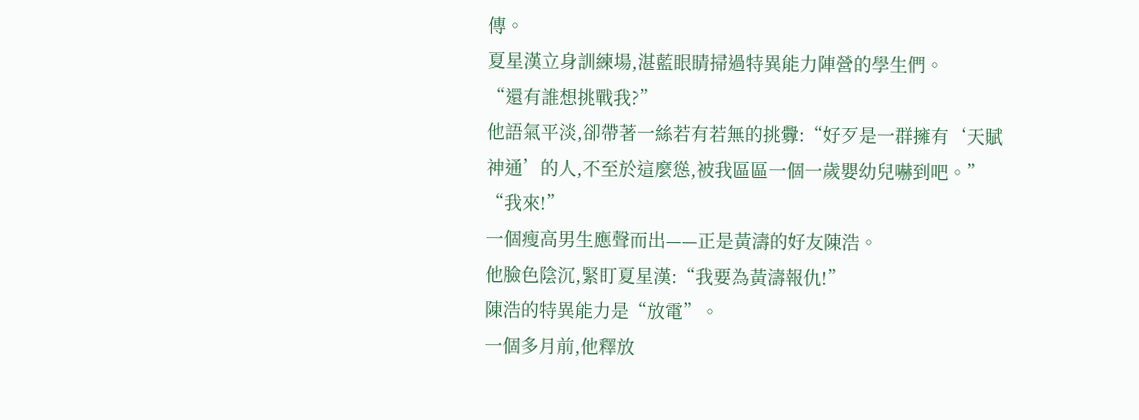傳。
夏星漢立身訓練場,湛藍眼睛掃過特異能力陣營的學生們。
“還有誰想挑戰我?”
他語氣平淡,卻帶著一絲若有若無的挑釁:“好歹是一群擁有‘天賦神通’的人,不至於這麼慫,被我區區一個一歲嬰幼兒嚇到吧。”
“我來!”
一個瘦高男生應聲而出——正是黃濤的好友陳浩。
他臉色陰沉,緊盯夏星漢:“我要為黃濤報仇!”
陳浩的特異能力是“放電”。
一個多月前,他釋放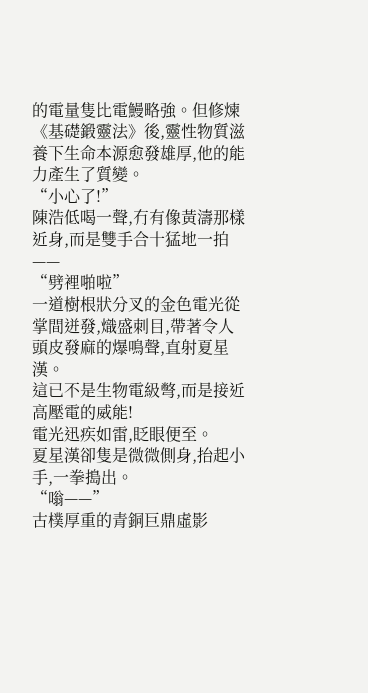的電量隻比電鰻略強。但修煉《基礎鍛靈法》後,靈性物質滋養下生命本源愈發雄厚,他的能力產生了質變。
“小心了!”
陳浩低喝一聲,冇有像黃濤那樣近身,而是雙手合十猛地一拍——
“劈裡啪啦”
一道樹根狀分叉的金色電光從掌間迸發,熾盛刺目,帶著令人頭皮發麻的爆鳴聲,直射夏星漢。
這已不是生物電級彆,而是接近高壓電的威能!
電光迅疾如雷,眨眼便至。
夏星漢卻隻是微微側身,抬起小手,一拳搗出。
“嗡——”
古樸厚重的青銅巨鼎虛影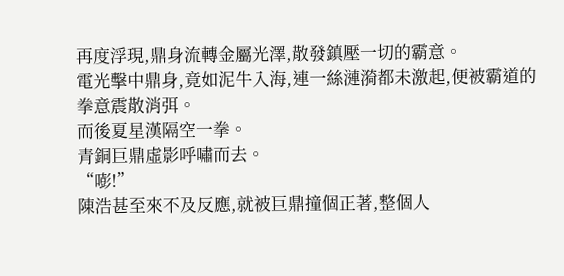再度浮現,鼎身流轉金屬光澤,散發鎮壓一切的霸意。
電光擊中鼎身,竟如泥牛入海,連一絲漣漪都未激起,便被霸道的拳意震散消弭。
而後夏星漢隔空一拳。
青銅巨鼎虛影呼嘯而去。
“嘭!”
陳浩甚至來不及反應,就被巨鼎撞個正著,整個人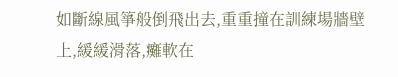如斷線風箏般倒飛出去,重重撞在訓練場牆壁上,緩緩滑落,癱軟在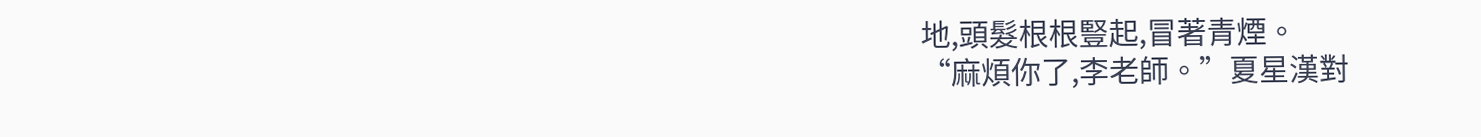地,頭髮根根豎起,冒著青煙。
“麻煩你了,李老師。”夏星漢對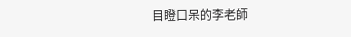目瞪口呆的李老師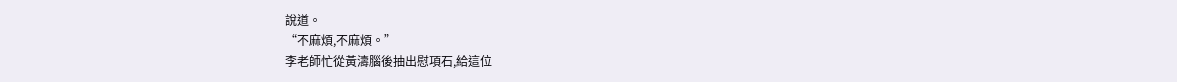說道。
“不麻煩,不麻煩。”
李老師忙從黃濤腦後抽出慰項石,給這位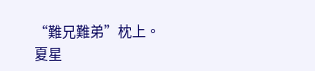“難兄難弟”枕上。
夏星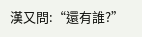漢又問:“還有誰?”